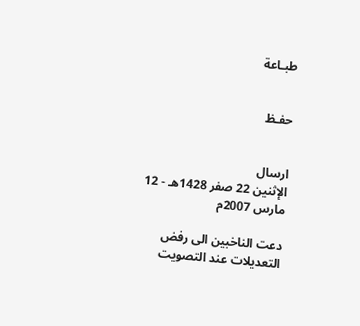طبـاعة


حفـظ


ارسال
الإثنين 22 صفر 1428هـ - 12 مارس 2007م

دعت الناخبين الى رفض التعديلات عند التصويت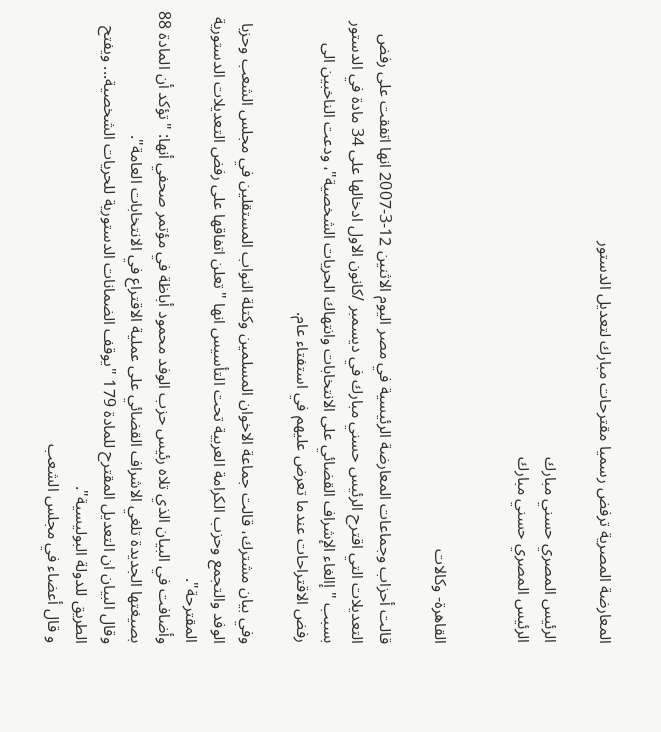المعارضة المصرية ترفض رسميا مقترحات مبارك لتعديل الدستور

الرئيس المصري حسني مبارك
الرئيس المصري حسني مبارك


القاهرة- وكالات

قالت أحزاب وجماعات المعارضة الرئيسية في مصر اليوم الاثنين 12-3-2007 انها اتفقت على رفض التعديلات التي اقترح الرئيس حسني مبارك في ديسمبر /كانون الاول ادخالها على 34 مادة في الدستور بسبب "إالغاء الإشراف القضائي على الانتخابات وانتهاك الحريات الشخصية"، ودعت الناخبين الى رفض الاقتراحات عندما تعرض عليهم في استفتاء عام.

وفي بيان مشترك، قالت جماعة الاخوان المسلمين وكتلة النواب المستقلين في مجلس الشعب وحزبا الوفد والتجمع وحزب الكرامة العربية تحت التأسيس انها "تعلن اتفاقها على رفض التعديلات الدستورية المقترحة".
وأضافت في البيان الذي تلاه رئيس حزب الوفد محمود أباظة في مؤتمر صحفي أنها: "تؤكد أن المادة 88 بصيغتها الجديدة تلغي الاشراف القضائي على عملية الاقتراع في الانتخابات العامة".
وقال البيان ان التعديل المقترح للمادة 179 "يوقف الضمانات الدستورية للحريات الشخصية... ويفتح الطريق للدولة البوليسية".
و قال أعضاء في مجلس الشعب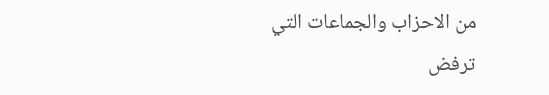من الاحزاب والجماعات التي ترفض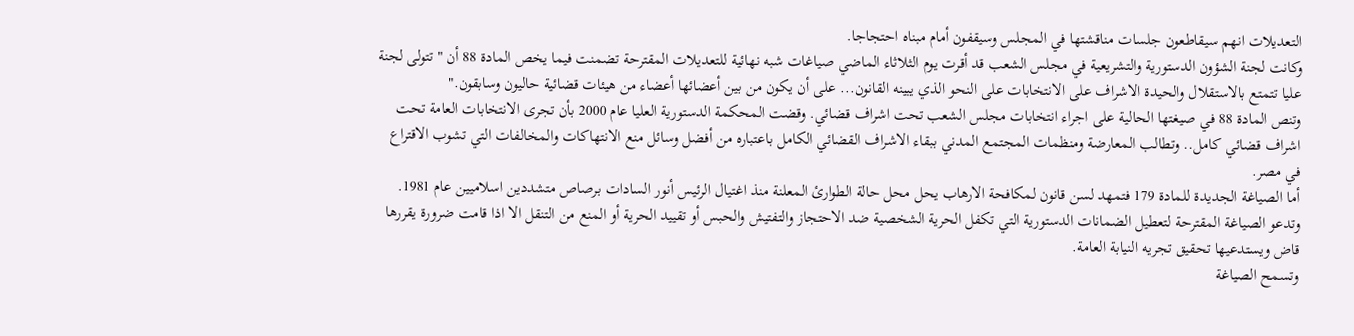التعديلات انهم سيقاطعون جلسات مناقشتها في المجلس وسيقفون أمام مبناه احتجاجا.
وكانت لجنة الشؤون الدستورية والتشريعية في مجلس الشعب قد أقرت يوم الثلاثاء الماضي صياغات شبه نهائية للتعديلات المقترحة تضمنت فيما يخص المادة 88 أن " تتولى لجنة عليا تتمتع بالاستقلال والحيدة الاشراف على الانتخابات على النحو الذي يبينه القانون... على أن يكون من بين أعضائها أعضاء من هيئات قضائية حاليون وسابقون."
وتنص المادة 88 في صيغتها الحالية على اجراء انتخابات مجلس الشعب تحت اشراف قضائي. وقضت المحكمة الدستورية العليا عام 2000 بأن تجرى الانتخابات العامة تحت اشراف قضائي كامل.. وتطالب المعارضة ومنظمات المجتمع المدني ببقاء الاشراف القضائي الكامل باعتباره من أفضل وسائل منع الانتهاكات والمخالفات التي تشوب الاقتراع في مصر.
أما الصياغة الجديدة للمادة 179 فتمهد لسن قانون لمكافحة الارهاب يحل محل حالة الطوارئ المعلنة منذ اغتيال الرئيس أنور السادات برصاص متشددين اسلاميين عام 1981.
وتدعو الصياغة المقترحة لتعطيل الضمانات الدستورية التي تكفل الحرية الشخصية ضد الاحتجاز والتفتيش والحبس أو تقييد الحرية أو المنع من التنقل الا اذا قامت ضرورة يقررها قاض ويستدعيها تحقيق تجريه النيابة العامة.
وتسمح الصياغة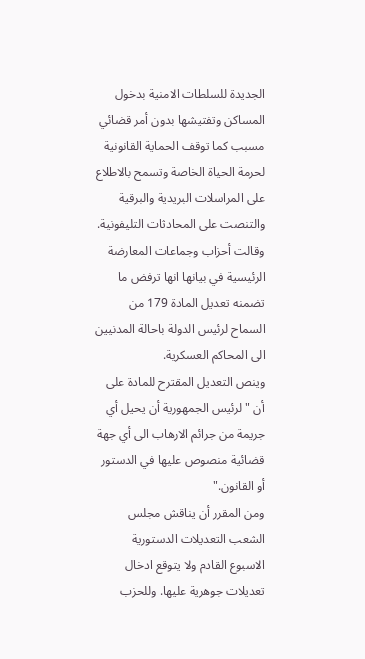الجديدة للسلطات الامنية بدخول المساكن وتفتيشها بدون أمر قضائي مسبب كما توقف الحماية القانونية لحرمة الحياة الخاصة وتسمح بالاطلاع على المراسلات البريدية والبرقية والتنصت على المحادثات التليفونية.
وقالت أحزاب وجماعات المعارضة الرئيسية في بيانها انها ترفض ما تضمنه تعديل المادة 179 من السماح لرئيس الدولة باحالة المدنيين الى المحاكم العسكرية.
وينص التعديل المقترح للمادة على أن " لرئيس الجمهورية أن يحيل أي جريمة من جرائم الارهاب الى أي جهة قضائية منصوص عليها في الدستور أو القانون."
ومن المقرر أن يناقش مجلس الشعب التعديلات الدستورية الاسبوع القادم ولا يتوقع ادخال تعديلات جوهرية عليها. وللحزب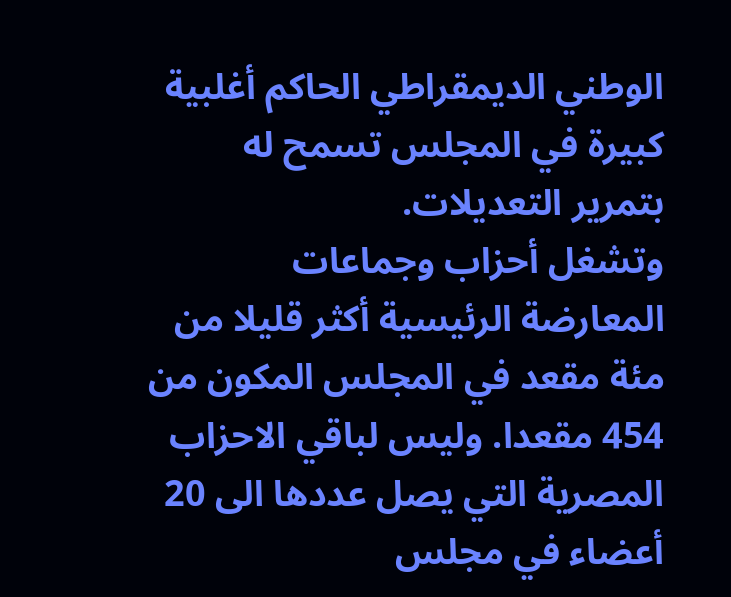الوطني الديمقراطي الحاكم أغلبية كبيرة في المجلس تسمح له بتمرير التعديلات.
وتشغل أحزاب وجماعات المعارضة الرئيسية أكثر قليلا من مئة مقعد في المجلس المكون من 454 مقعدا. وليس لباقي الاحزاب المصرية التي يصل عددها الى 20 أعضاء في مجلس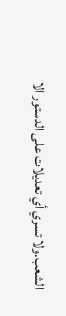الشعب.ولا تسري أي تعديلات على الدستور الا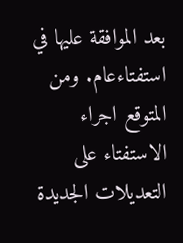بعد الموافقة عليها في استفتاءعام. ومن المتوقع اجراء الاستفتاء على التعديلات الجديدة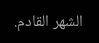الشهر القادم.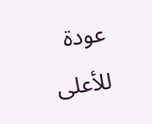عودة للأعلى